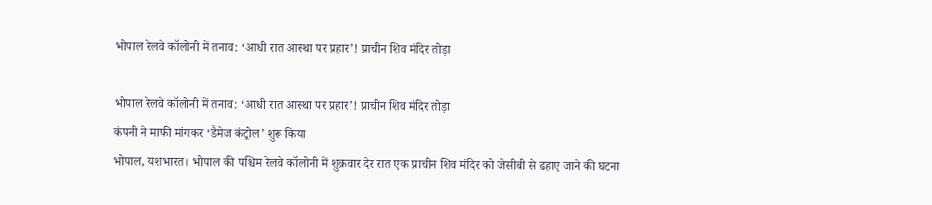भोपाल रेलवे कॉलोनी में तनाव: ‘आधी रात आस्था पर प्रहार’! प्राचीन शिव मंदिर तोड़ा

भोपाल रेलवे कॉलोनी में तनाव: ‘आधी रात आस्था पर प्रहार’! प्राचीन शिव मंदिर तोड़ा
कंपनी ने माफी मांगकर ‘डैमेज कंट्रोल’ शुरू किया
भोपाल, यशभारत। भोपाल की पश्चिम रेलवे कॉलोनी में शुक्रवार देर रात एक प्राचीन शिव मंदिर को जेसीबी से ढहाए जाने की घटना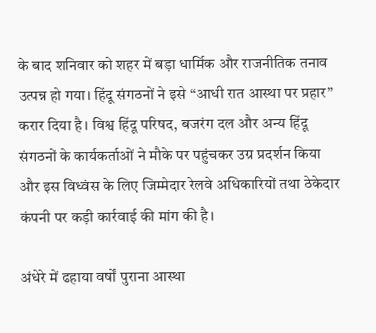के बाद शनिवार को शहर में बड़ा धार्मिक और राजनीतिक तनाव उत्पन्न हो गया। हिंदू संगठनों ने इसे “आधी रात आस्था पर प्रहार” करार दिया है। विश्व हिंदू परिषद, बजरंग दल और अन्य हिंदू संगठनों के कार्यकर्ताओं ने मौके पर पहुंचकर उग्र प्रदर्शन किया और इस विध्वंस के लिए जिम्मेदार रेलवे अधिकारियों तथा ठेकेदार कंपनी पर कड़ी कार्रवाई की मांग की है।

अंधेरे में ढहाया वर्षों पुराना आस्था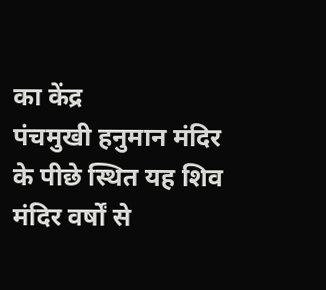का केंद्र
पंचमुखी हनुमान मंदिर के पीछे स्थित यह शिव मंदिर वर्षों से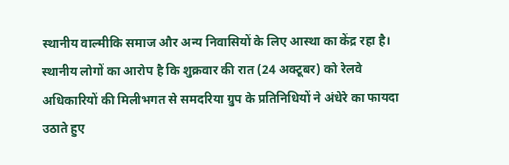स्थानीय वाल्मीकि समाज और अन्य निवासियों के लिए आस्था का केंद्र रहा है। स्थानीय लोगों का आरोप है कि शुक्रवार की रात (24 अक्टूबर) को रेलवे अधिकारियों की मिलीभगत से समदरिया ग्रुप के प्रतिनिधियों ने अंधेरे का फायदा उठाते हुए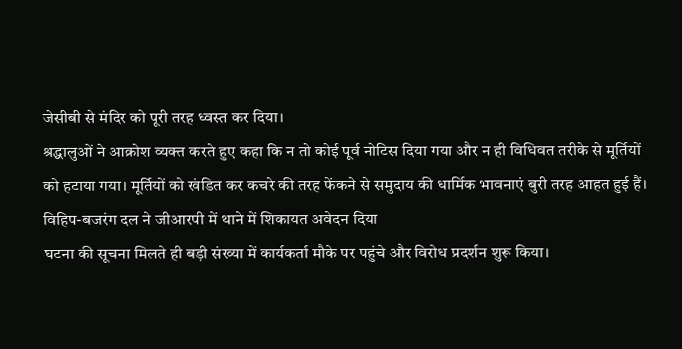जेसीबी से मंदिर को पूरी तरह ध्वस्त कर दिया।
श्रद्धालुओं ने आक्रोश व्यक्त करते हुए कहा कि न तो कोई पूर्व नोटिस दिया गया और न ही विधिवत तरीके से मूर्तियों को हटाया गया। मूर्तियों को खंडित कर कचरे की तरह फेंकने से समुदाय की धार्मिक भावनाएं बुरी तरह आहत हुई हैं।
विहिप-बजरंग दल ने जीआरपी में थाने में शिकायत अवेदन दिया
घटना की सूचना मिलते ही बड़ी संख्या में कार्यकर्ता मौके पर पहुंचे और विरोध प्रदर्शन शुरू किया।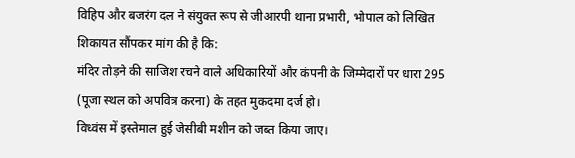विहिप और बजरंग दल ने संयुक्त रूप से जीआरपी थाना प्रभारी, भोपाल को लिखित शिकायत सौंपकर मांग की है कि:
मंदिर तोड़ने की साजिश रचने वाले अधिकारियों और कंपनी के जिम्मेदारों पर धारा 295 (पूजा स्थल को अपवित्र करना) के तहत मुकदमा दर्ज हो।
विध्वंस में इस्तेमाल हुई जेसीबी मशीन को जब्त किया जाए।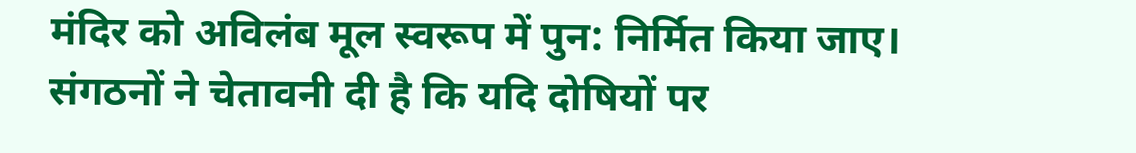मंदिर को अविलंब मूल स्वरूप में पुन: निर्मित किया जाए।
संगठनों ने चेतावनी दी है कि यदि दोषियों पर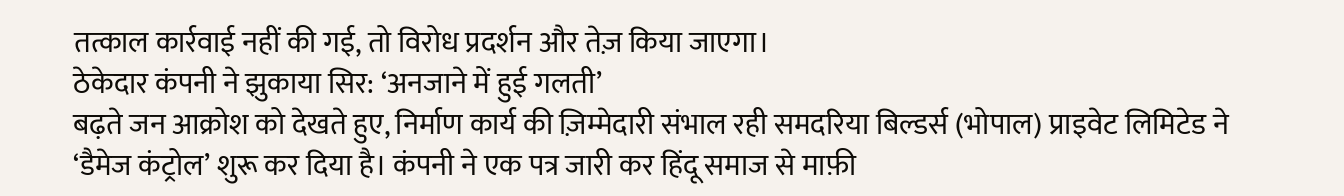तत्काल कार्रवाई नहीं की गई, तो विरोध प्रदर्शन और तेज़ किया जाएगा।
ठेकेदार कंपनी ने झुकाया सिर: ‘अनजाने में हुई गलती’
बढ़ते जन आक्रोश को देखते हुए, निर्माण कार्य की ज़िम्मेदारी संभाल रही समदरिया बिल्डर्स (भोपाल) प्राइवेट लिमिटेड ने ‘डैमेज कंट्रोल’ शुरू कर दिया है। कंपनी ने एक पत्र जारी कर हिंदू समाज से माफ़ी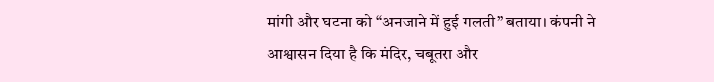मांगी और घटना को “अनजाने में हुई गलती” बताया। कंपनी ने आश्वासन दिया है कि मंदिर, चबूतरा और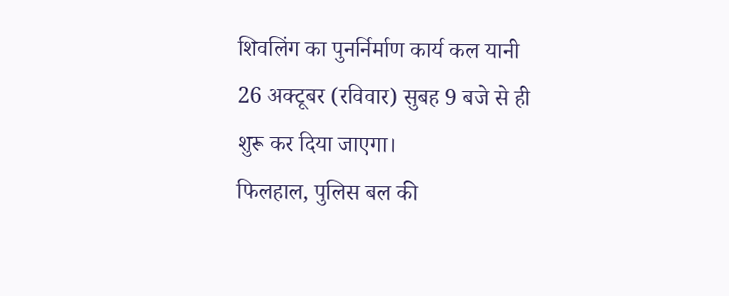शिवलिंग का पुनर्निर्माण कार्य कल यानी 26 अक्टूबर (रविवार) सुबह 9 बजे से ही शुरू कर दिया जाएगा।
फिलहाल, पुलिस बल की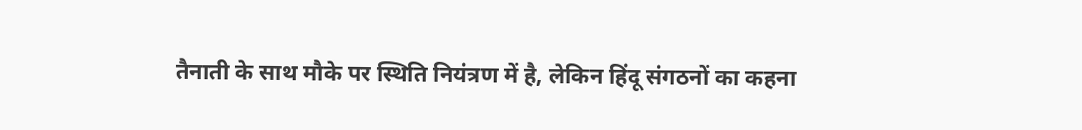तैनाती के साथ मौके पर स्थिति नियंत्रण में है, लेकिन हिंदू संगठनों का कहना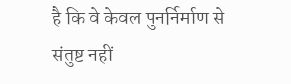है कि वे केवल पुनर्निर्माण से संतुष्ट नहीं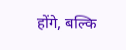होंगे, बल्कि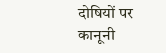दोषियों पर कानूनी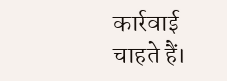कार्रवाई चाहते हैं।